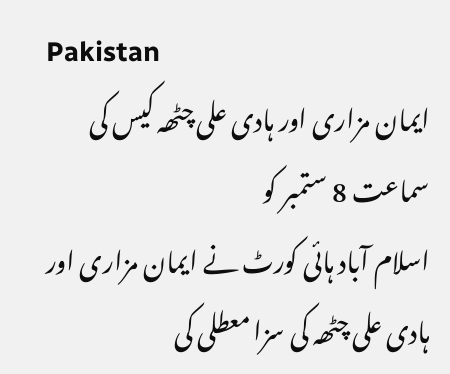Pakistan
ایمان مزاری اور ہادی علی چٹھہ کیس کی سماعت 8 ستمبر کو
اسلام آباد ہائی کورٹ نے ایمان مزاری اور ہادی علی چٹھہ کی سزا معطلی کی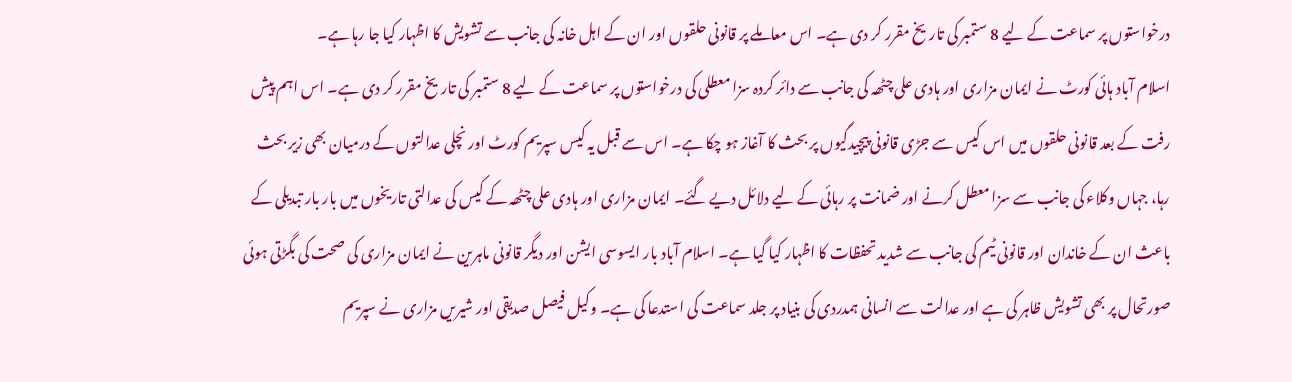درخواستوں پر سماعت کے لیے 8 ستمبر کی تاریخ مقرر کر دی ہے۔ اس معاملے پر قانونی حلقوں اور ان کے اہل خانہ کی جانب سے تشویش کا اظہار کیا جا رہا ہے۔
اسلام آباد ہائی کورٹ نے ایمان مزاری اور ہادی علی چٹھہ کی جانب سے دائر کردہ سزا معطلی کی درخواستوں پر سماعت کے لیے 8 ستمبر کی تاریخ مقرر کر دی ہے۔ اس اہم پیش رفت کے بعد قانونی حلقوں میں اس کیس سے جڑی قانونی پیچیدگیوں پر بحث کا آغاز ہو چکا ہے۔ اس سے قبل یہ کیس سپریم کورٹ اور نچلی عدالتوں کے درمیان بھی زیر بحث رہا، جہاں وکلاء کی جانب سے سزا معطل کرنے اور ضمانت پر رہائی کے لیے دلائل دیے گئے۔ ایمان مزاری اور ہادی علی چٹھہ کے کیس کی عدالتی تاریخوں میں بار بار تبدیلی کے باعث ان کے خاندان اور قانونی ٹیم کی جانب سے شدید تحفظات کا اظہار کیا گیا ہے۔ اسلام آباد بار ایسوسی ایشن اور دیگر قانونی ماہرین نے ایمان مزاری کی صحت کی بگڑتی ہوئی صورتحال پر بھی تشویش ظاہر کی ہے اور عدالت سے انسانی ہمدردی کی بنیاد پر جلد سماعت کی استدعا کی ہے۔ وکیل فیصل صدیقی اور شیریں مزاری نے سپریم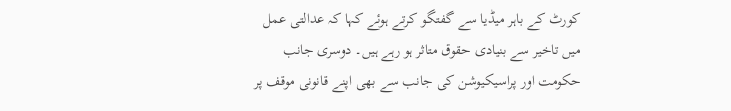کورٹ کے باہر میڈیا سے گفتگو کرتے ہوئے کہا کہ عدالتی عمل میں تاخیر سے بنیادی حقوق متاثر ہو رہے ہیں۔ دوسری جانب حکومت اور پراسیکیوشن کی جانب سے بھی اپنے قانونی موقف پر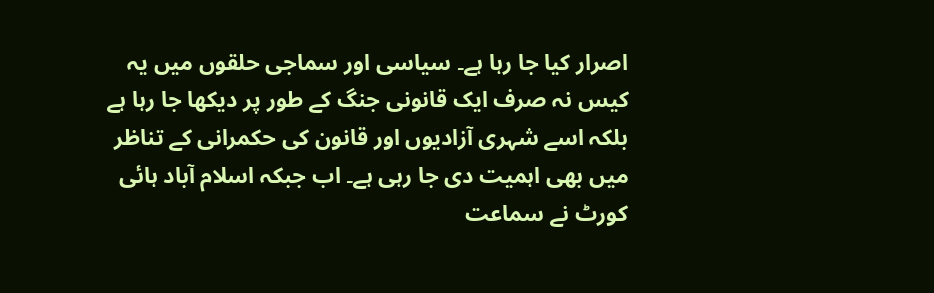اصرار کیا جا رہا ہے۔ سیاسی اور سماجی حلقوں میں یہ کیس نہ صرف ایک قانونی جنگ کے طور پر دیکھا جا رہا ہے بلکہ اسے شہری آزادیوں اور قانون کی حکمرانی کے تناظر میں بھی اہمیت دی جا رہی ہے۔ اب جبکہ اسلام آباد ہائی کورٹ نے سماعت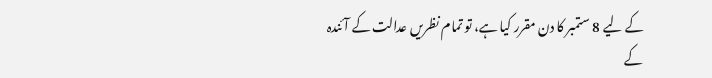کے لیے 8 ستمبر کا دن مقرر کیا ہے، تو تمام نظریں عدالت کے آئندہ کے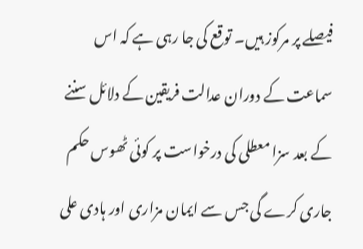فیصلے پر مرکوز ہیں۔ توقع کی جا رہی ہے کہ اس سماعت کے دوران عدالت فریقین کے دلائل سننے کے بعد سزا معطلی کی درخواست پر کوئی ٹھوس حکم جاری کرے گی جس سے ایمان مزاری اور ہادی علی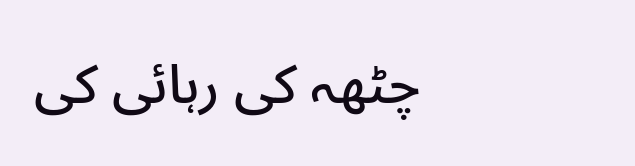چٹھہ کی رہائی کی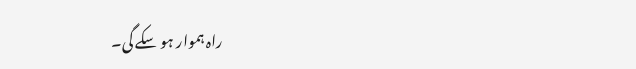راہ ہموار ہو سکے گی۔